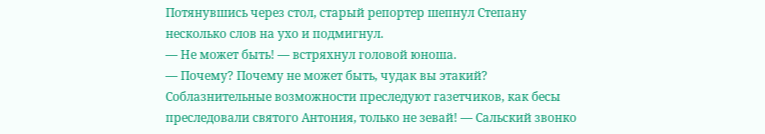Потянувшись через стол, старый репортер шепнул Степану несколько слов на ухо и подмигнул.
— Не может быть! — встряхнул головой юноша.
— Почему? Почему не может быть, чудак вы этакий? Соблазнительные возможности преследуют газетчиков, как бесы преследовали святого Антония, только не зевай! — Сальский звонко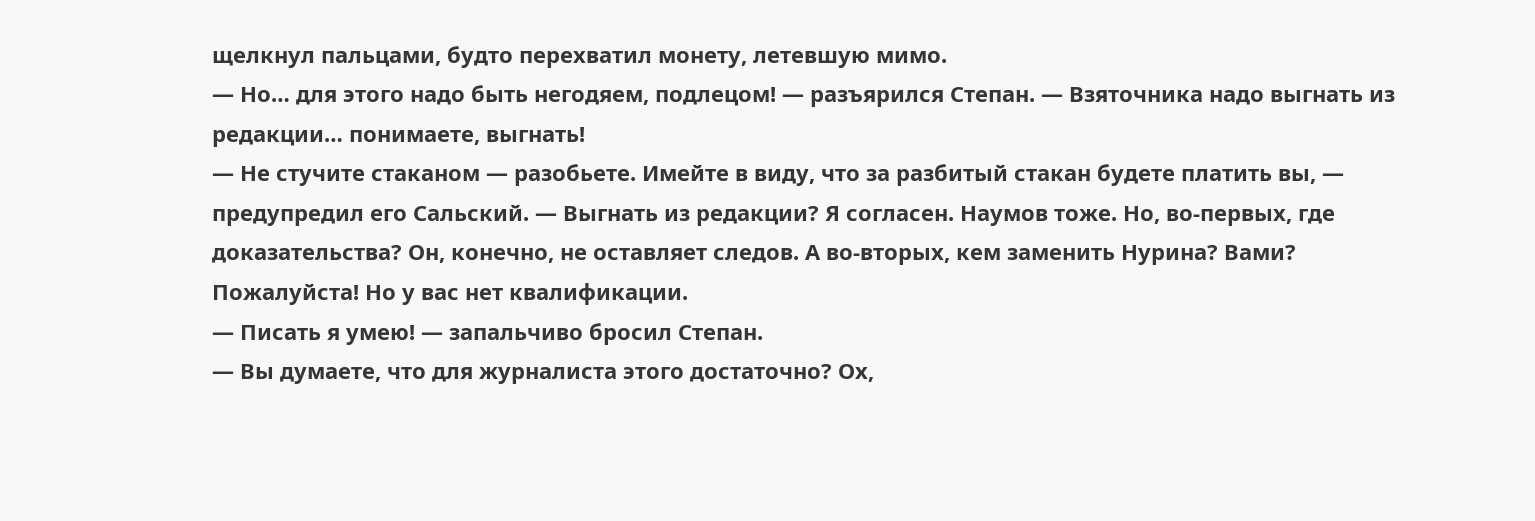щелкнул пальцами, будто перехватил монету, летевшую мимо.
— Но… для этого надо быть негодяем, подлецом! — разъярился Степан. — Взяточника надо выгнать из редакции… понимаете, выгнать!
— Не стучите стаканом — разобьете. Имейте в виду, что за разбитый стакан будете платить вы, — предупредил его Сальский. — Выгнать из редакции? Я согласен. Наумов тоже. Но, во-первых, где доказательства? Он, конечно, не оставляет следов. А во-вторых, кем заменить Нурина? Вами? Пожалуйста! Но у вас нет квалификации.
— Писать я умею! — запальчиво бросил Степан.
— Вы думаете, что для журналиста этого достаточно? Ох,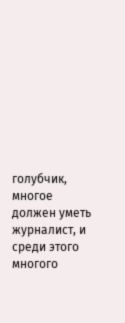голубчик, многое должен уметь журналист, и среди этого многого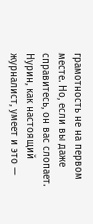грамотность не на первом месте. Но, если вы даже справитесь, он вас слопает. Нурин, как настоящий журналист, умеет и это —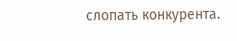слопать конкурента.